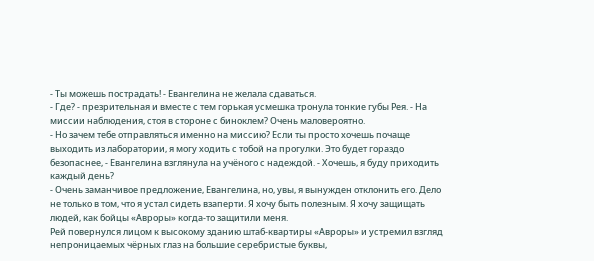‑ Ты можешь пострадать! ‑ Евангелина не желала сдаваться.
‑ Где? ‑ презрительная и вместе с тем горькая усмешка тронула тонкие губы Рея. ‑ На миссии наблюдения, стоя в стороне с биноклем? Очень маловероятно.
‑ Но зачем тебе отправляться именно на миссию? Если ты просто хочешь почаще выходить из лаборатории, я могу ходить с тобой на прогулки. Это будет гораздо безопаснее, ‑ Евангелина взглянула на учёного с надеждой. ‑ Хочешь, я буду приходить каждый день?
‑ Очень заманчивое предложение, Евангелина, но, увы, я вынужден отклонить его. Дело не только в том, что я устал сидеть взаперти. Я хочу быть полезным. Я хочу защищать людей, как бойцы «Авроры» когда‑то защитили меня.
Рей повернулся лицом к высокому зданию штаб‑квартиры «Авроры» и устремил взгляд непроницаемых чёрных глаз на большие серебристые буквы,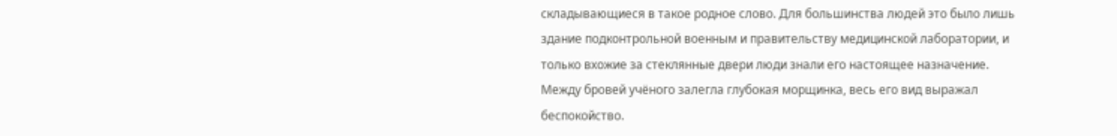складывающиеся в такое родное слово. Для большинства людей это было лишь здание подконтрольной военным и правительству медицинской лаборатории, и только вхожие за стеклянные двери люди знали его настоящее назначение. Между бровей учёного залегла глубокая морщинка, весь его вид выражал беспокойство.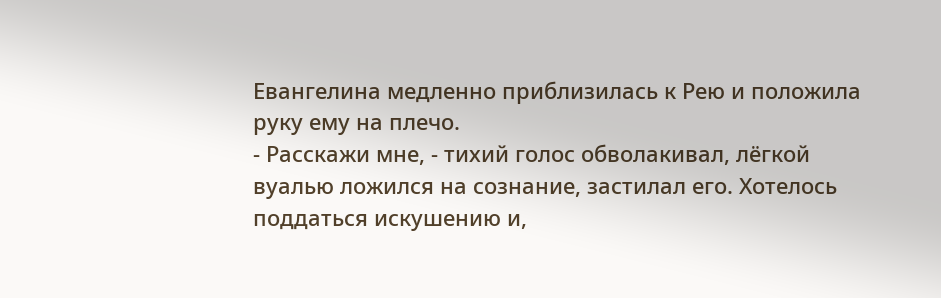Евангелина медленно приблизилась к Рею и положила руку ему на плечо.
‑ Расскажи мне, ‑ тихий голос обволакивал, лёгкой вуалью ложился на сознание, застилал его. Хотелось поддаться искушению и,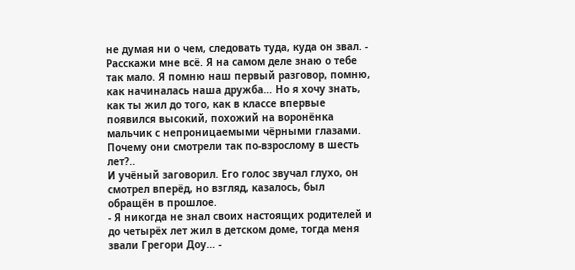не думая ни о чем, следовать туда, куда он звал. ‑ Расскажи мне всё. Я на самом деле знаю о тебе так мало. Я помню наш первый разговор, помню, как начиналась наша дружба… Но я хочу знать, как ты жил до того, как в классе впервые появился высокий, похожий на воронёнка мальчик с непроницаемыми чёрными глазами. Почему они смотрели так по‑взрослому в шесть лет?..
И учёный заговорил. Его голос звучал глухо, он смотрел вперёд, но взгляд, казалось, был обращён в прошлое.
‑ Я никогда не знал своих настоящих родителей и до четырёх лет жил в детском доме, тогда меня звали Грегори Доу… ‑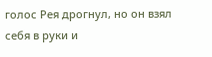голос Рея дрогнул, но он взял себя в руки и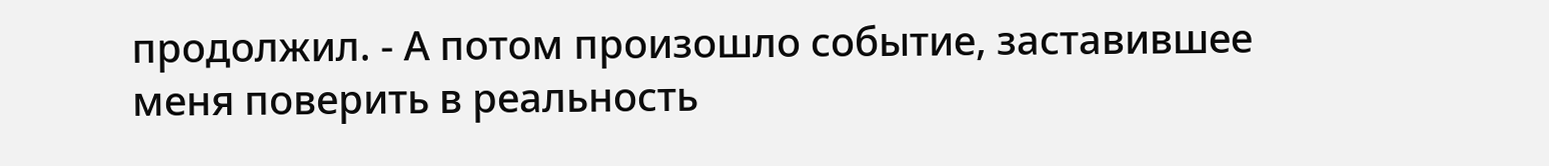продолжил. ‑ А потом произошло событие, заставившее меня поверить в реальность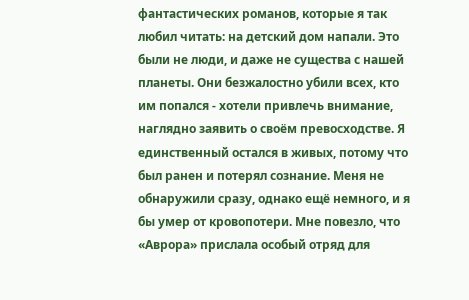фантастических романов, которые я так любил читать: на детский дом напали. Это были не люди, и даже не существа с нашей планеты. Они безжалостно убили всех, кто им попался ‑ хотели привлечь внимание, наглядно заявить о своём превосходстве. Я единственный остался в живых, потому что был ранен и потерял сознание. Меня не обнаружили сразу, однако ещё немного, и я бы умер от кровопотери. Мне повезло, что «Аврора» прислала особый отряд для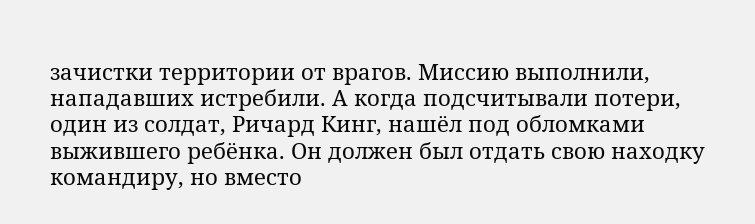зачистки территории от врагов. Миссию выполнили, нападавших истребили. А когда подсчитывали потери, один из солдат, Ричард Кинг, нашёл под обломками выжившего ребёнка. Он должен был отдать свою находку командиру, но вместо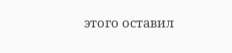этого оставил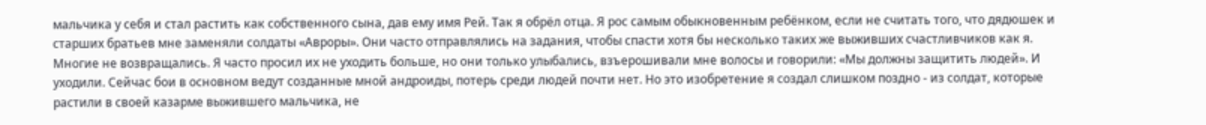мальчика у себя и стал растить как собственного сына, дав ему имя Рей. Так я обрёл отца. Я рос самым обыкновенным ребёнком, если не считать того, что дядюшек и старших братьев мне заменяли солдаты «Авроры». Они часто отправлялись на задания, чтобы спасти хотя бы несколько таких же выживших счастливчиков как я. Многие не возвращались. Я часто просил их не уходить больше, но они только улыбались, взъерошивали мне волосы и говорили: «Мы должны защитить людей». И уходили. Сейчас бои в основном ведут созданные мной андроиды, потерь среди людей почти нет. Но это изобретение я создал слишком поздно ‑ из солдат, которые растили в своей казарме выжившего мальчика, не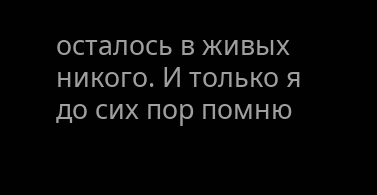осталось в живых никого. И только я до сих пор помню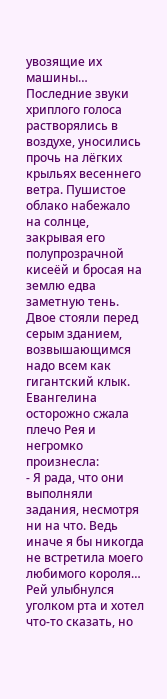увозящие их машины…
Последние звуки хриплого голоса растворялись в воздухе, уносились прочь на лёгких крыльях весеннего ветра. Пушистое облако набежало на солнце, закрывая его полупрозрачной кисеёй и бросая на землю едва заметную тень. Двое стояли перед серым зданием, возвышающимся надо всем как гигантский клык.
Евангелина осторожно сжала плечо Рея и негромко произнесла:
‑ Я рада, что они выполняли задания, несмотря ни на что. Ведь иначе я бы никогда не встретила моего любимого короля…
Рей улыбнулся уголком рта и хотел что‑то сказать, но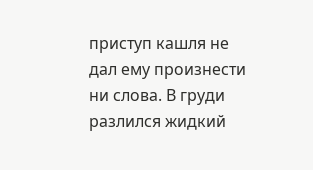приступ кашля не дал ему произнести ни слова. В груди разлился жидкий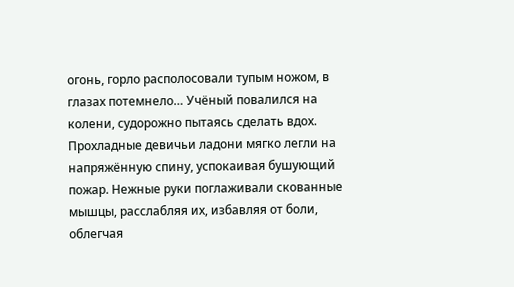огонь, горло располосовали тупым ножом, в глазах потемнело… Учёный повалился на колени, судорожно пытаясь сделать вдох.
Прохладные девичьи ладони мягко легли на напряжённую спину, успокаивая бушующий пожар. Нежные руки поглаживали скованные мышцы, расслабляя их, избавляя от боли, облегчая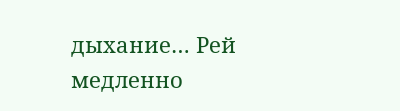дыхание… Рей медленно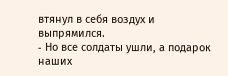втянул в себя воздух и выпрямился.
‑ Но все солдаты ушли, а подарок наших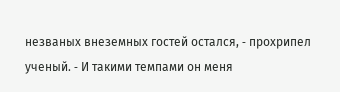незваных внеземных гостей остался, ‑ прохрипел ученый. ‑ И такими темпами он меня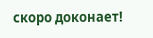скоро доконает!